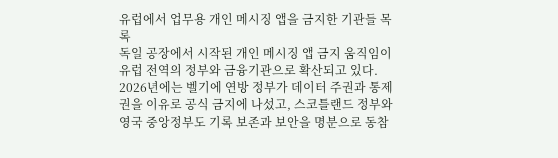유럽에서 업무용 개인 메시징 앱을 금지한 기관들 목록
독일 공장에서 시작된 개인 메시징 앱 금지 움직임이 유럽 전역의 정부와 금융기관으로 확산되고 있다. 2026년에는 벨기에 연방 정부가 데이터 주권과 통제권을 이유로 공식 금지에 나섰고, 스코틀랜드 정부와 영국 중앙정부도 기록 보존과 보안을 명분으로 동참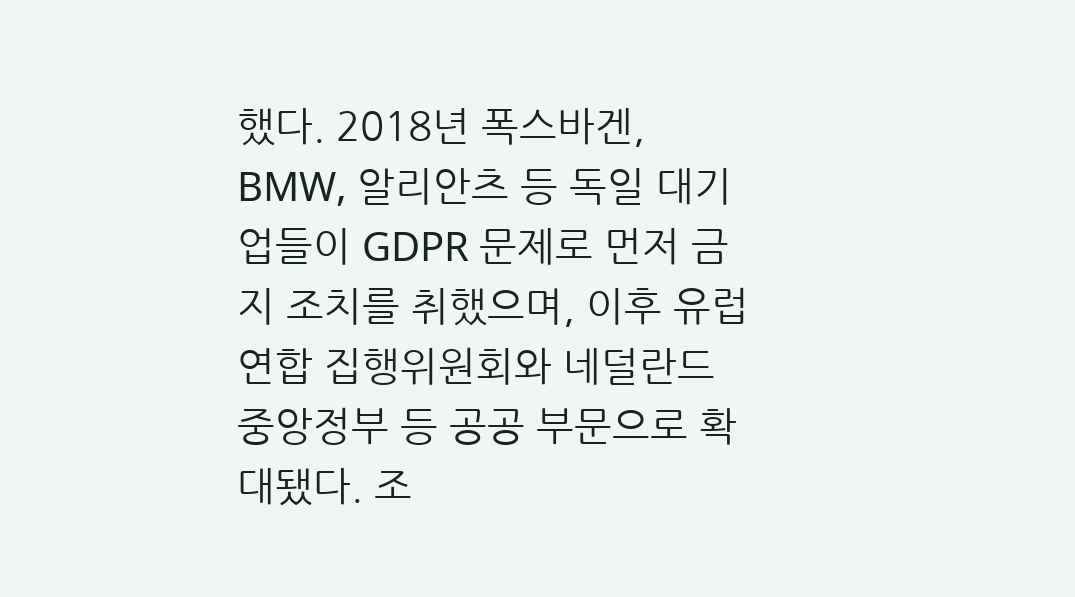했다. 2018년 폭스바겐, BMW, 알리안츠 등 독일 대기업들이 GDPR 문제로 먼저 금지 조치를 취했으며, 이후 유럽연합 집행위원회와 네덜란드 중앙정부 등 공공 부문으로 확대됐다. 조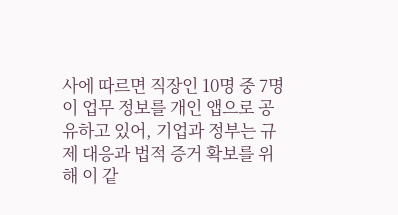사에 따르면 직장인 10명 중 7명이 업무 정보를 개인 앱으로 공유하고 있어, 기업과 정부는 규제 대응과 법적 증거 확보를 위해 이 같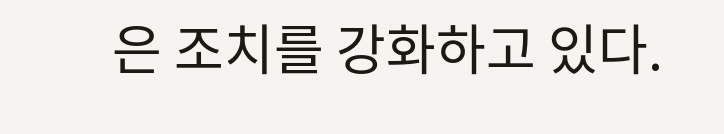은 조치를 강화하고 있다.